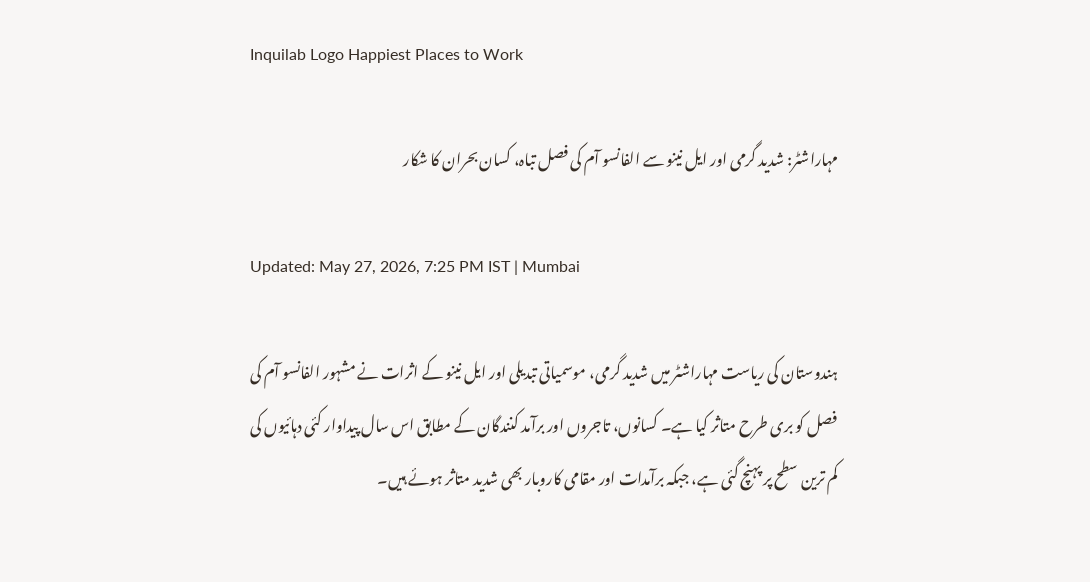Inquilab Logo Happiest Places to Work

مہاراشٹر: شدید گرمی اور ایل نینو سے الفانسو آم کی فصل تباہ، کسان بحران کا شکار

Updated: May 27, 2026, 7:25 PM IST | Mumbai

ہندوستان کی ریاست مہاراشٹر میں شدید گرمی، موسمیاتی تبدیلی اور ایل نینو کے اثرات نے مشہور الفانسو آم کی فصل کو بری طرح متاثر کیا ہے۔ کسانوں، تاجروں اور برآمد کنندگان کے مطابق اس سال پیداوار کئی دہائیوں کی کم ترین سطح پر پہنچ گئی ہے، جبکہ برآمدات اور مقامی کاروبار بھی شدید متاثر ہوئے ہیں۔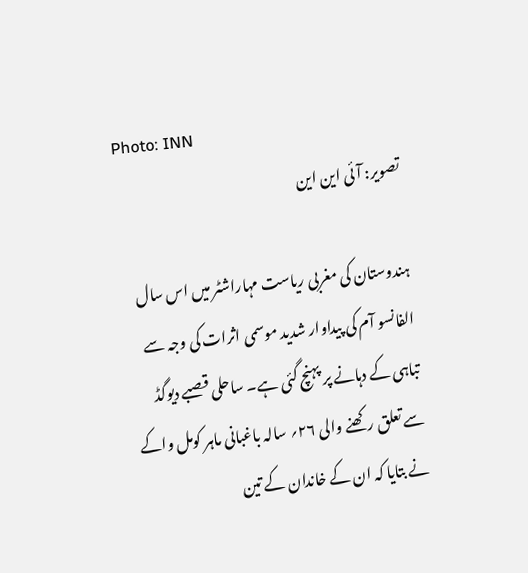Photo: INN
تصویر: آئی این این

ہندوستان کی مغربی ریاست مہاراشٹر میں اس سال الفانسو آم کی پیداوار شدید موسمی اثرات کی وجہ سے تباہی کے دہانے پر پہنچ گئی ہے۔ ساحلی قصبے دیوگڈ سے تعلق رکھنے والی ۲۶؍ سالہ باغبانی ماہر کومل واکے نے بتایا کہ ان کے خاندان کے تین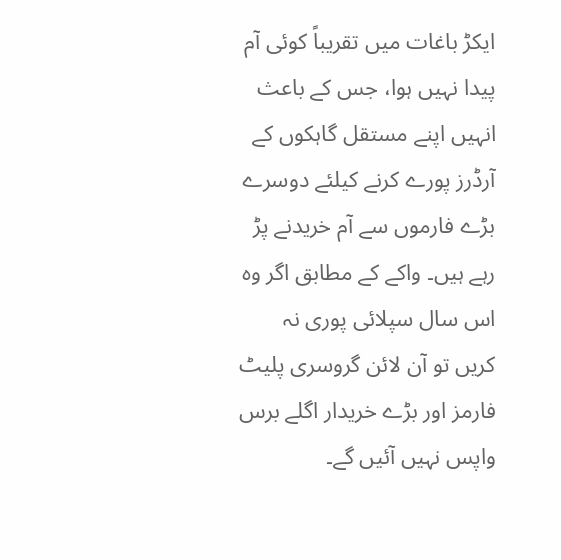ایکڑ باغات میں تقریباً کوئی آم پیدا نہیں ہوا، جس کے باعث انہیں اپنے مستقل گاہکوں کے آرڈرز پورے کرنے کیلئے دوسرے بڑے فارموں سے آم خریدنے پڑ رہے ہیں۔ واکے کے مطابق اگر وہ اس سال سپلائی پوری نہ کریں تو آن لائن گروسری پلیٹ فارمز اور بڑے خریدار اگلے برس واپس نہیں آئیں گے۔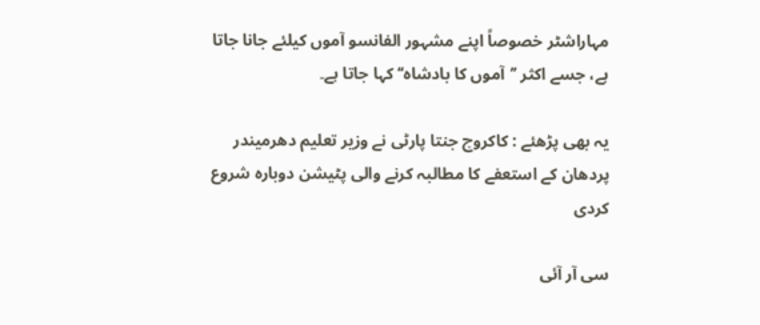مہاراشٹر خصوصاً اپنے مشہور الفانسو آموں کیلئے جانا جاتا ہے، جسے اکثر ’’آموں کا بادشاہ‘‘ کہا جاتا ہے۔

یہ بھی پڑھئے : کاکروچ جنتا پارٹی نے وزیر تعلیم دھرمیندر پردھان کے استعفے کا مطالبہ کرنے والی پٹیشن دوبارہ شروع کردی

سی آر آئی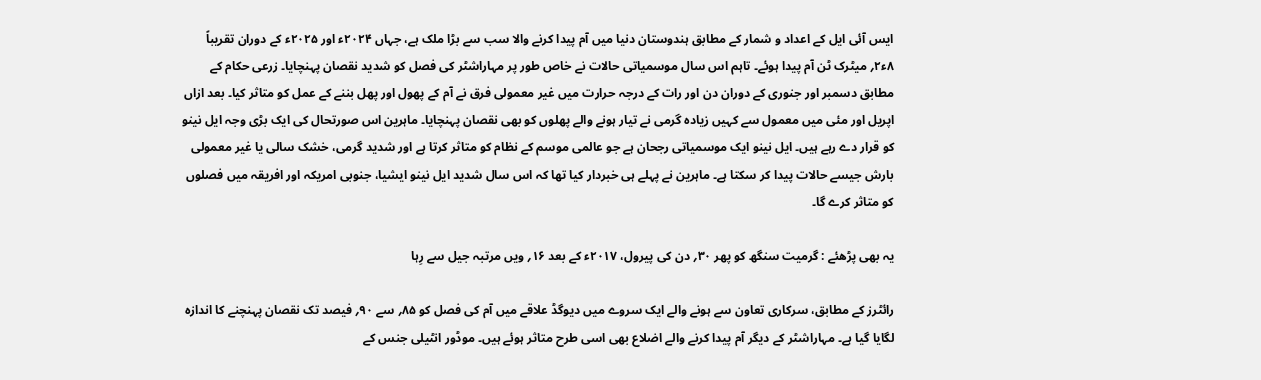ایس آئی ایل کے اعداد و شمار کے مطابق ہندوستان دنیا میں آم پیدا کرنے والا سب سے بڑا ملک ہے، جہاں ۲۰۲۴ء اور ۲۰۲۵ء کے دوران تقریباً ۸ء۲؍ میٹرک ٹن آم پیدا ہوئے۔ تاہم اس سال موسمیاتی حالات نے خاص طور پر مہاراشٹر کی فصل کو شدید نقصان پہنچایا۔ زرعی حکام کے مطابق دسمبر اور جنوری کے دوران دن اور رات کے درجہ حرارت میں غیر معمولی فرق نے آم کے پھول اور پھل بننے کے عمل کو متاثر کیا۔ بعد ازاں اپریل اور مئی میں معمول سے کہیں زیادہ گرمی نے تیار ہونے والے پھلوں کو بھی نقصان پہنچایا۔ ماہرین اس صورتحال کی ایک بڑی وجہ ایل نینو کو قرار دے رہے ہیں۔ ایل نینو ایک موسمیاتی رجحان ہے جو عالمی موسم کے نظام کو متاثر کرتا ہے اور شدید گرمی، خشک سالی یا غیر معمولی بارش جیسے حالات پیدا کر سکتا ہے۔ ماہرین نے پہلے ہی خبردار کیا تھا کہ اس سال شدید ایل نینو ایشیا، جنوبی امریکہ اور افریقہ میں فصلوں کو متاثر کرے گا۔

یہ بھی پڑھئے : گرمیت سنگھ کو پھر ۳۰؍ دن کی پیرول، ۲۰۱۷ء کے بعد ۱۶؍ ویں مرتبہ جیل سے رِہا

رائٹرز کے مطابق، سرکاری تعاون سے ہونے والے ایک سروے میں دیوگڈ علاقے میں آم کی فصل کو ۸۵؍ سے ۹۰؍ فیصد تک نقصان پہنچنے کا اندازہ لگایا گیا ہے۔ مہاراشٹر کے دیگر آم پیدا کرنے والے اضلاع بھی اسی طرح متاثر ہوئے ہیں۔ موڈور انٹیلی جنس کے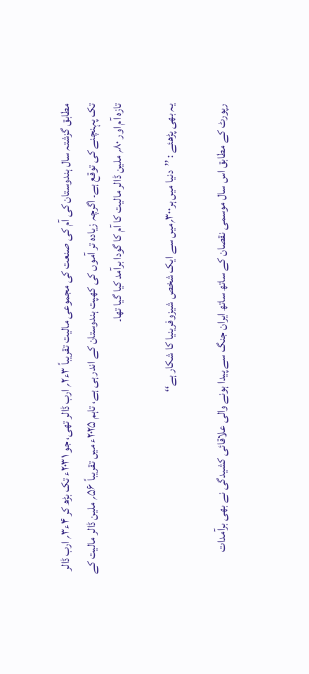مطابق گزشتہ سال ہندوستان کی آم کی صنعت کی مجموعی مالیت تقریباً ۳ء۲؍ ارب ڈالر تھی، جو ۲۰۳۱ء تک بڑھ کر ۴ء۳؍ ارب ڈالر تک پہنچنے کی توقع ہے۔ اگرچہ زیادہ تر آموں کی کھپت ہندوستان کے اندر ہی ہے، تاہم ۲۰۲۵ء میں تقریباً ۵۶؍ ملین ڈالر مالیت کے تازہ آم اور ۸۰؍ ملین ڈالر مالیت کا آم کا گودا برآمد کیا گیا تھا۔

یہ بھی پڑھئے : ’’دنیا میں ہر۳۰۰؍میں سے ایک شخص شیزوفرینیا کا شکار ہے‘‘

رپورٹ کے مطابق اس سال موسمی نقصان کے ساتھ ساتھ ایران جنگ سے پیدا ہونے والی علاقائی کشیدگی نے بھی برآمدات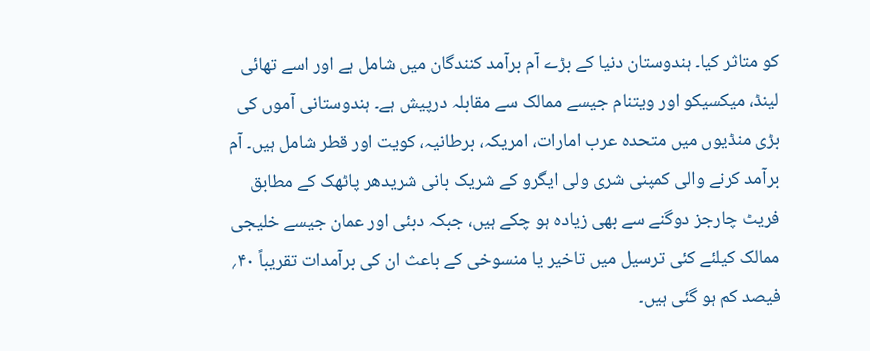کو متاثر کیا۔ ہندوستان دنیا کے بڑے آم برآمد کنندگان میں شامل ہے اور اسے تھائی لینڈ، میکسیکو اور ویتنام جیسے ممالک سے مقابلہ درپیش ہے۔ ہندوستانی آموں کی بڑی منڈیوں میں متحدہ عرب امارات، امریکہ، برطانیہ، کویت اور قطر شامل ہیں۔ آم برآمد کرنے والی کمپنی شری ولی ایگرو کے شریک بانی شریدھر پاٹھک کے مطابق فریٹ چارجز دوگنے سے بھی زیادہ ہو چکے ہیں، جبکہ دبئی اور عمان جیسے خلیجی ممالک کیلئے کئی ترسیل میں تاخیر یا منسوخی کے باعث ان کی برآمدات تقریباً ۴۰؍ فیصد کم ہو گئی ہیں۔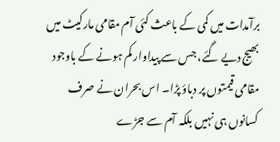برآمدات میں کمی کے باعث کئی آم مقامی مارکیٹ میں بھیج دیے گئے، جس سے پیداوار کم ہونے کے باوجود مقامی قیمتوں پر دباؤ پڑا۔ اس بحران نے صرف کسانوں ہی نہیں بلکہ آم سے جڑے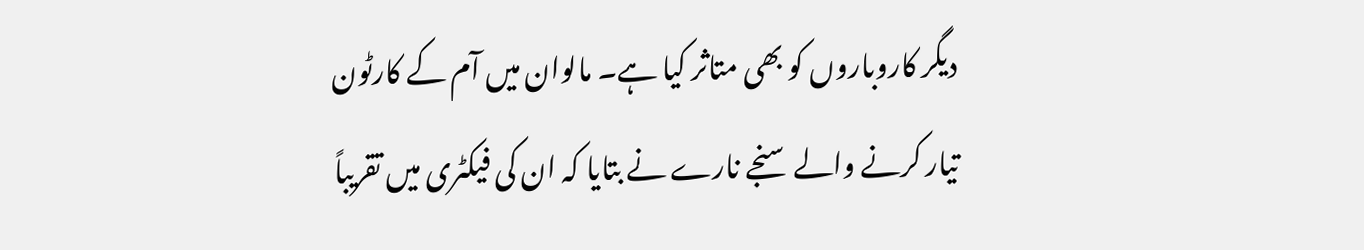دیگر کاروباروں کو بھی متاثر کیا ہے۔ مالوان میں آم کے کارٹون تیار کرنے والے سنجے نارے نے بتایا کہ ان کی فیکٹری میں تقریباً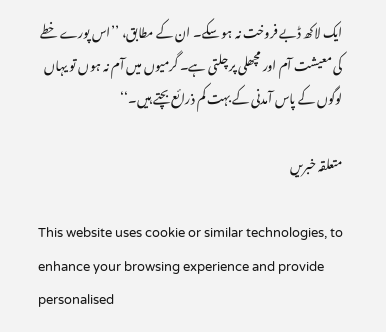ایک لاکھ ڈبے فروخت نہ ہو سکے۔ ان کے مطابق، ’’اس پورے خطے کی معیشت آم اور مچھلی پر چلتی ہے۔ گرمیوں میں آم نہ ہوں تو یہاں لوگوں کے پاس آمدنی کے بہت کم ذرائع بچتے ہیں۔‘‘

متعلقہ خبریں

This website uses cookie or similar technologies, to enhance your browsing experience and provide personalised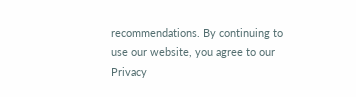recommendations. By continuing to use our website, you agree to our Privacy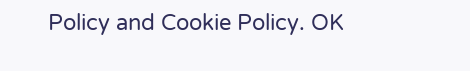Policy and Cookie Policy. OK